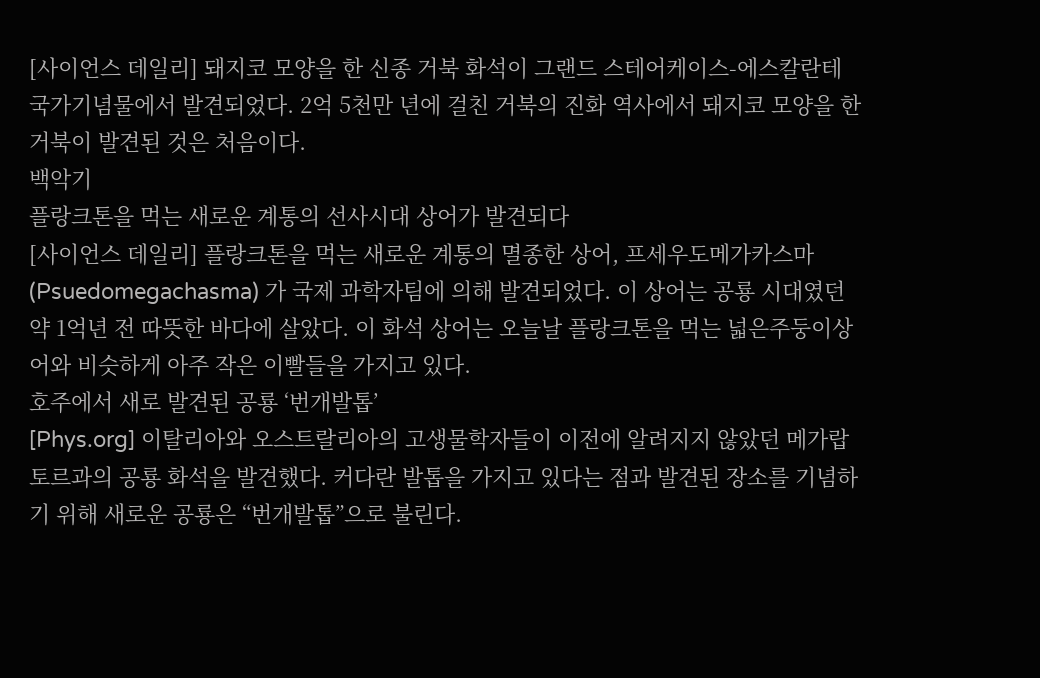[사이언스 데일리] 돼지코 모양을 한 신종 거북 화석이 그랜드 스테어케이스-에스칼란테 국가기념물에서 발견되었다. 2억 5천만 년에 걸친 거북의 진화 역사에서 돼지코 모양을 한 거북이 발견된 것은 처음이다.
백악기
플랑크톤을 먹는 새로운 계통의 선사시대 상어가 발견되다
[사이언스 데일리] 플랑크톤을 먹는 새로운 계통의 멸종한 상어, 프세우도메가카스마 (Psuedomegachasma) 가 국제 과학자팀에 의해 발견되었다. 이 상어는 공룡 시대였던 약 1억년 전 따뜻한 바다에 살았다. 이 화석 상어는 오늘날 플랑크톤을 먹는 넓은주둥이상어와 비슷하게 아주 작은 이빨들을 가지고 있다.
호주에서 새로 발견된 공룡 ‘번개발톱’
[Phys.org] 이탈리아와 오스트랄리아의 고생물학자들이 이전에 알려지지 않았던 메가랍토르과의 공룡 화석을 발견했다. 커다란 발톱을 가지고 있다는 점과 발견된 장소를 기념하기 위해 새로운 공룡은 “번개발톱”으로 불린다.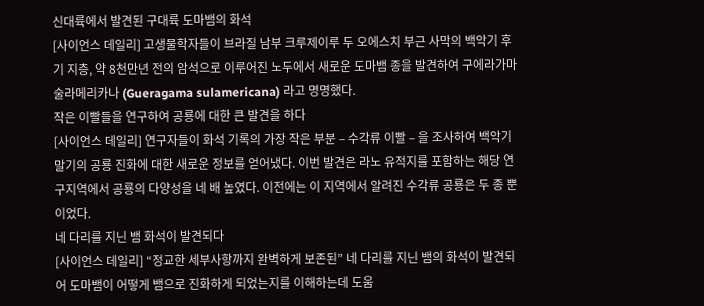신대륙에서 발견된 구대륙 도마뱀의 화석
[사이언스 데일리] 고생물학자들이 브라질 남부 크루제이루 두 오에스치 부근 사막의 백악기 후기 지층, 약 8천만년 전의 암석으로 이루어진 노두에서 새로운 도마뱀 종을 발견하여 구에라가마 술라메리카나 (Gueragama sulamericana) 라고 명명했다.
작은 이빨들을 연구하여 공룡에 대한 큰 발견을 하다
[사이언스 데일리] 연구자들이 화석 기록의 가장 작은 부분 – 수각류 이빨 – 을 조사하여 백악기 말기의 공룡 진화에 대한 새로운 정보를 얻어냈다. 이번 발견은 라노 유적지를 포함하는 해당 연구지역에서 공룡의 다양성을 네 배 높였다. 이전에는 이 지역에서 알려진 수각류 공룡은 두 종 뿐이었다.
네 다리를 지닌 뱀 화석이 발견되다
[사이언스 데일리] “정교한 세부사항까지 완벽하게 보존된” 네 다리를 지닌 뱀의 화석이 발견되어 도마뱀이 어떻게 뱀으로 진화하게 되었는지를 이해하는데 도움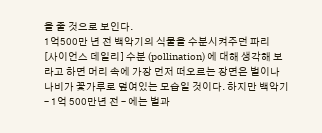을 줄 것으로 보인다.
1억500만 년 전 백악기의 식물을 수분시켜주던 파리
[사이언스 데일리] 수분 (pollination) 에 대해 생각해 보라고 하면 머리 속에 가장 먼저 떠오르는 장면은 벌이나 나비가 꽃가루로 덮여있는 모습일 것이다. 하지만 백악기 – 1억 500만년 전 – 에는 벌과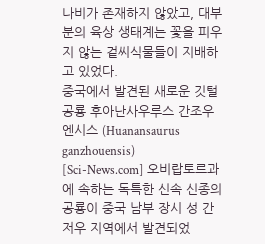나비가 존재하지 않았고, 대부분의 육상 생태계는 꽃을 피우지 않는 겉씨식물들이 지배하고 있었다.
중국에서 발견된 새로운 깃털공룡 후아난사우루스 간조우엔시스 (Huanansaurus ganzhouensis)
[Sci-News.com] 오비랍토르과에 속하는 독특한 신속 신종의 공룡이 중국 남부 장시 성 간저우 지역에서 발견되었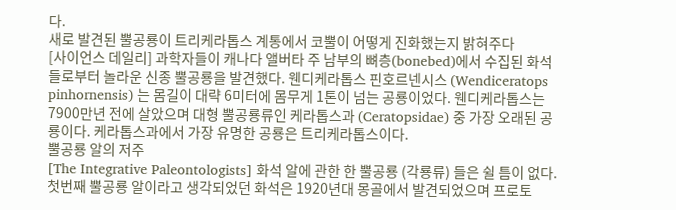다.
새로 발견된 뿔공룡이 트리케라톱스 계통에서 코뿔이 어떻게 진화했는지 밝혀주다
[사이언스 데일리] 과학자들이 캐나다 앨버타 주 남부의 뼈층(bonebed)에서 수집된 화석들로부터 놀라운 신종 뿔공룡을 발견했다. 웬디케라톱스 핀호르넨시스 (Wendiceratops pinhornensis) 는 몸길이 대략 6미터에 몸무게 1톤이 넘는 공룡이었다. 웬디케라톱스는 7900만년 전에 살았으며 대형 뿔공룡류인 케라톱스과 (Ceratopsidae) 중 가장 오래된 공룡이다. 케라톱스과에서 가장 유명한 공룡은 트리케라톱스이다.
뿔공룡 알의 저주
[The Integrative Paleontologists] 화석 알에 관한 한 뿔공룡 (각룡류) 들은 쉴 틈이 없다. 첫번째 뿔공룡 알이라고 생각되었던 화석은 1920년대 몽골에서 발견되었으며 프로토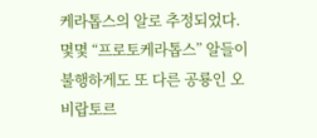케라톱스의 알로 추정되었다. 몇몇 “프로토케라톱스” 알들이 불행하게도 또 다른 공룡인 오비랍토르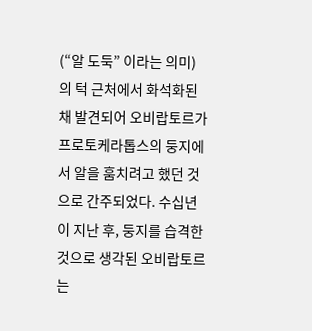(“알 도둑” 이라는 의미) 의 턱 근처에서 화석화된 채 발견되어 오비랍토르가 프로토케라톱스의 둥지에서 알을 훔치려고 했던 것으로 간주되었다. 수십년이 지난 후, 둥지를 습격한 것으로 생각된 오비랍토르는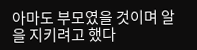아마도 부모였을 것이며 알을 지키려고 했다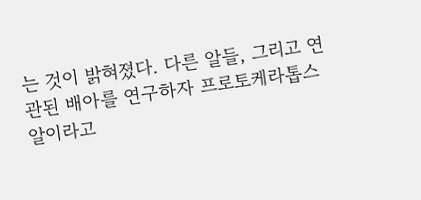는 것이 밝혀졌다. 다른 알들, 그리고 연관된 배아를 연구하자 프로토케라톱스 알이라고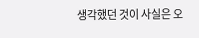생각했던 것이 사실은 오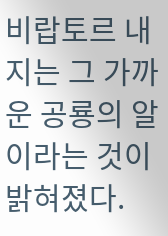비랍토르 내지는 그 가까운 공룡의 알이라는 것이 밝혀졌다.